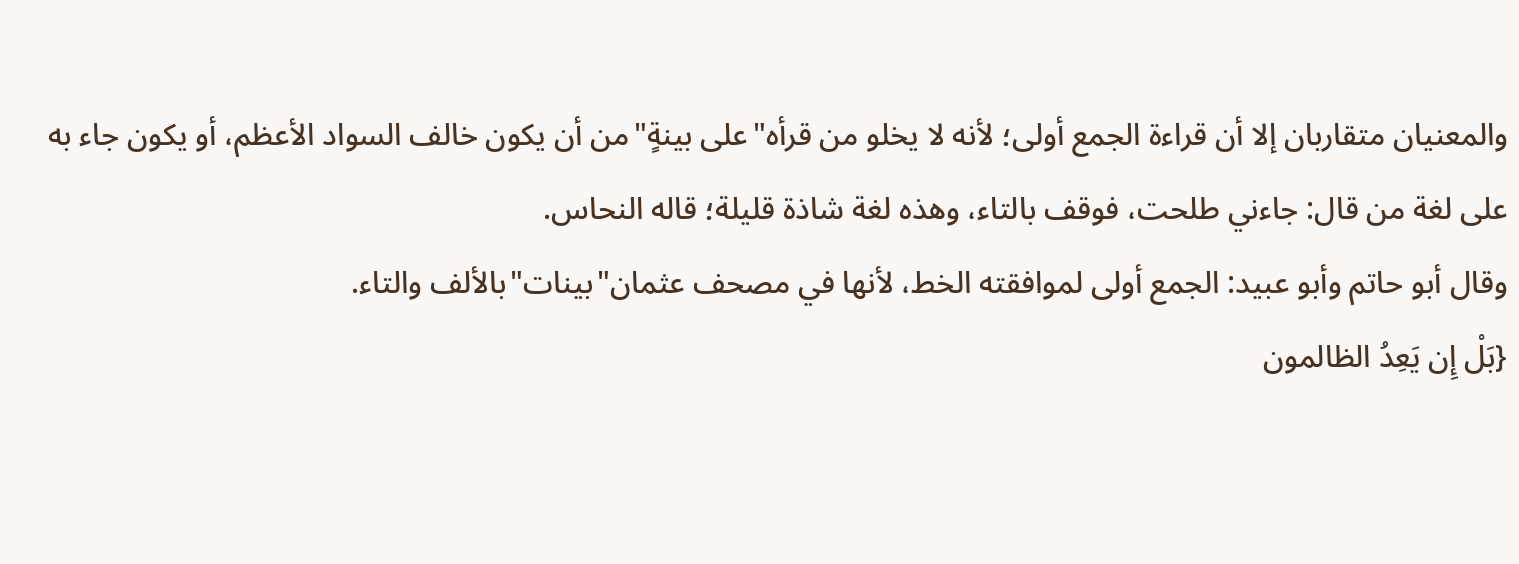والمعنيان متقاربان إلا أن قراءة الجمع أولى؛ لأنه لا يخلو من قرأه"على بينةٍ"من أن يكون خالف السواد الأعظم، أو يكون جاء به على لغة من قال: جاءني طلحت، فوقف بالتاء، وهذه لغة شاذة قليلة؛ قاله النحاس.
وقال أبو حاتم وأبو عبيد: الجمع أولى لموافقته الخط، لأنها في مصحف عثمان"بينات"بالألف والتاء.
{بَلْ إِن يَعِدُ الظالمون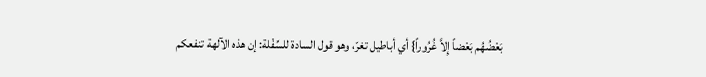بَعْضُهُم بَعْضاً إِلاَّ غُرُوراً} أي أباطيل تغرّ، وهو قول السادة للسِّفْلة: إن هذه الآلهة تنفعكم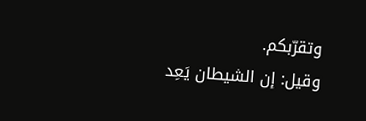وتقرّبكم.
وقيل: إن الشيطان يَعِد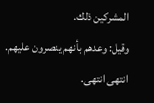المشركين ذلك.
وقيل: وعدهم بأنهم ينصرون عليهم. انتهى انتهى.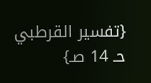{تفسير القرطبي حـ 14 صـ}